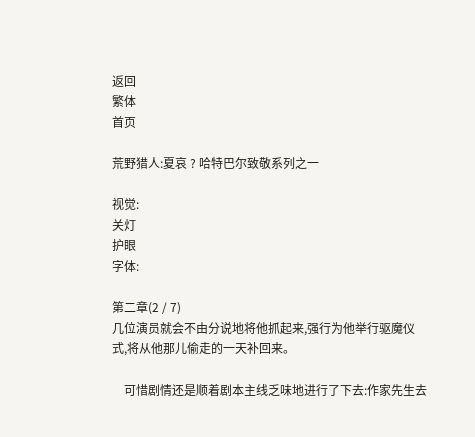返回
繁体
首页

荒野猎人:夏哀 ? 哈特巴尔致敬系列之一

视觉:
关灯
护眼
字体:

第二章(2 / 7)
几位演员就会不由分说地将他抓起来,强行为他举行驱魔仪式,将从他那儿偷走的一天补回来。

    可惜剧情还是顺着剧本主线乏味地进行了下去:作家先生去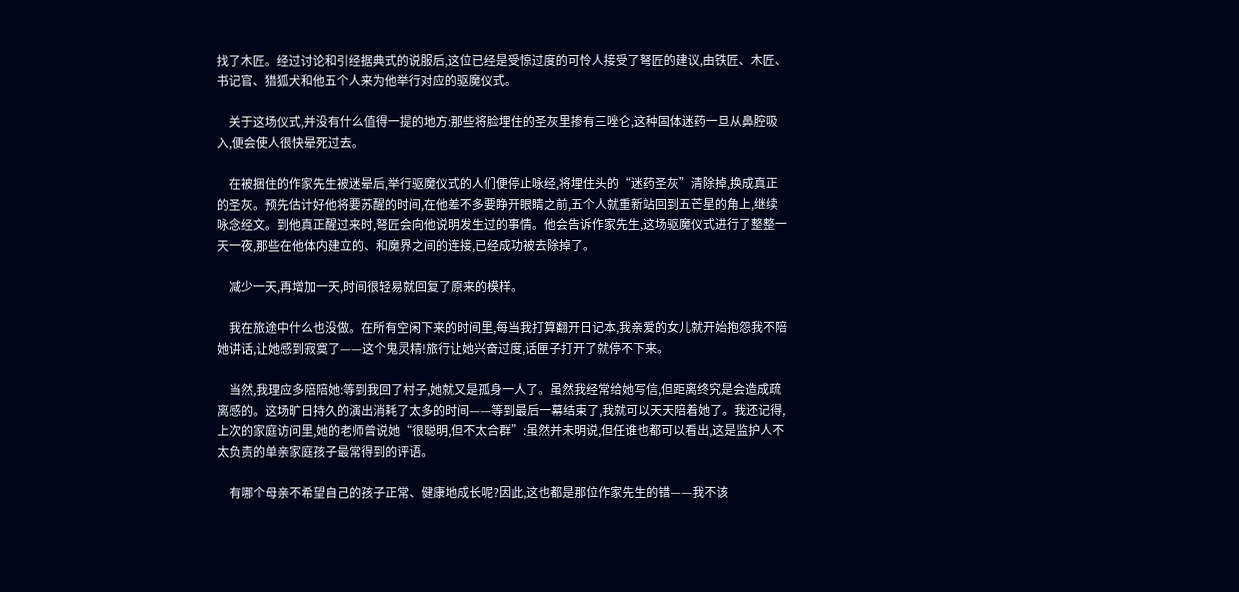找了木匠。经过讨论和引经据典式的说服后,这位已经是受惊过度的可怜人接受了弩匠的建议,由铁匠、木匠、书记官、猎狐犬和他五个人来为他举行对应的驱魔仪式。

    关于这场仪式,并没有什么值得一提的地方:那些将脸埋住的圣灰里掺有三唑仑,这种固体迷药一旦从鼻腔吸入,便会使人很快晕死过去。

    在被捆住的作家先生被迷晕后,举行驱魔仪式的人们便停止咏经,将埋住头的“迷药圣灰”清除掉,换成真正的圣灰。预先估计好他将要苏醒的时间,在他差不多要睁开眼睛之前,五个人就重新站回到五芒星的角上,继续咏念经文。到他真正醒过来时,弩匠会向他说明发生过的事情。他会告诉作家先生,这场驱魔仪式进行了整整一天一夜,那些在他体内建立的、和魔界之间的连接,已经成功被去除掉了。

    减少一天,再增加一天,时间很轻易就回复了原来的模样。

    我在旅途中什么也没做。在所有空闲下来的时间里,每当我打算翻开日记本,我亲爱的女儿就开始抱怨我不陪她讲话,让她感到寂寞了——这个鬼灵精!旅行让她兴奋过度,话匣子打开了就停不下来。

    当然,我理应多陪陪她:等到我回了村子,她就又是孤身一人了。虽然我经常给她写信,但距离终究是会造成疏离感的。这场旷日持久的演出消耗了太多的时间——等到最后一幕结束了,我就可以天天陪着她了。我还记得,上次的家庭访问里,她的老师曾说她“很聪明,但不太合群”:虽然并未明说,但任谁也都可以看出,这是监护人不太负责的单亲家庭孩子最常得到的评语。

    有哪个母亲不希望自己的孩子正常、健康地成长呢?因此,这也都是那位作家先生的错——我不该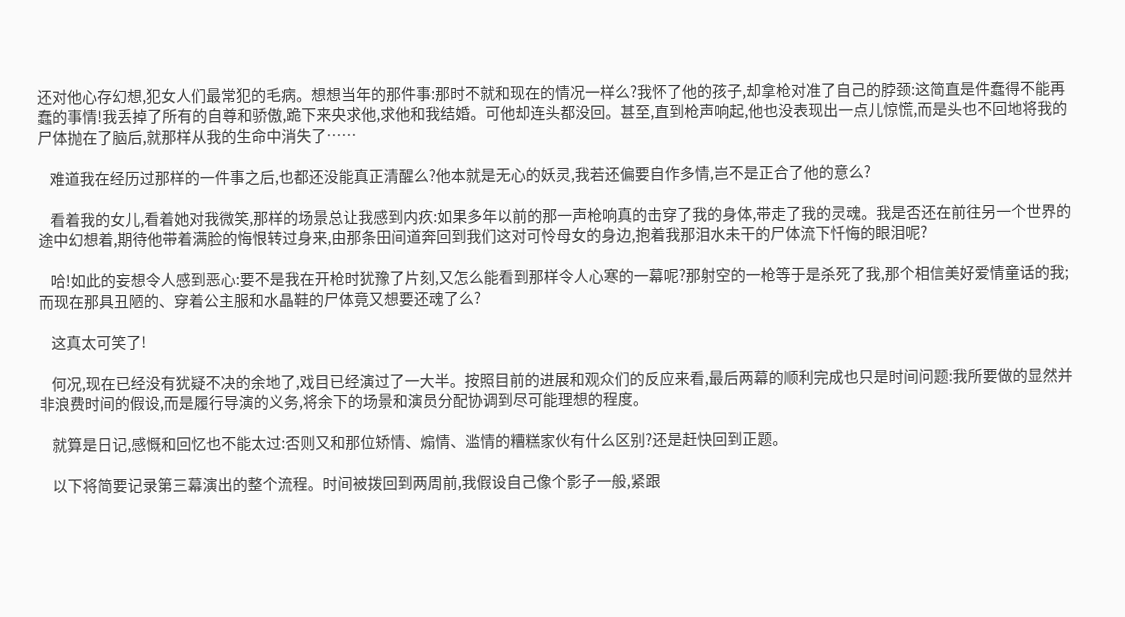还对他心存幻想,犯女人们最常犯的毛病。想想当年的那件事:那时不就和现在的情况一样么?我怀了他的孩子,却拿枪对准了自己的脖颈:这简直是件蠢得不能再蠢的事情!我丢掉了所有的自尊和骄傲,跪下来央求他,求他和我结婚。可他却连头都没回。甚至,直到枪声响起,他也没表现出一点儿惊慌,而是头也不回地将我的尸体抛在了脑后,就那样从我的生命中消失了……

    难道我在经历过那样的一件事之后,也都还没能真正清醒么?他本就是无心的妖灵,我若还偏要自作多情,岂不是正合了他的意么?

    看着我的女儿,看着她对我微笑,那样的场景总让我感到内疚:如果多年以前的那一声枪响真的击穿了我的身体,带走了我的灵魂。我是否还在前往另一个世界的途中幻想着,期待他带着满脸的悔恨转过身来,由那条田间道奔回到我们这对可怜母女的身边,抱着我那泪水未干的尸体流下忏悔的眼泪呢?

    哈!如此的妄想令人感到恶心:要不是我在开枪时犹豫了片刻,又怎么能看到那样令人心寒的一幕呢?那射空的一枪等于是杀死了我,那个相信美好爱情童话的我;而现在那具丑陋的、穿着公主服和水晶鞋的尸体竟又想要还魂了么?

    这真太可笑了!

    何况,现在已经没有犹疑不决的余地了,戏目已经演过了一大半。按照目前的进展和观众们的反应来看,最后两幕的顺利完成也只是时间问题:我所要做的显然并非浪费时间的假设,而是履行导演的义务,将余下的场景和演员分配协调到尽可能理想的程度。

    就算是日记,感慨和回忆也不能太过:否则又和那位矫情、煽情、滥情的糟糕家伙有什么区别?还是赶快回到正题。

    以下将简要记录第三幕演出的整个流程。时间被拨回到两周前,我假设自己像个影子一般,紧跟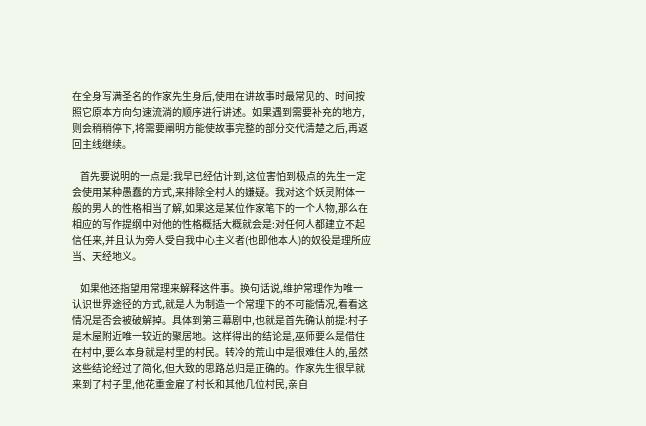在全身写满圣名的作家先生身后,使用在讲故事时最常见的、时间按照它原本方向匀速流淌的顺序进行讲述。如果遇到需要补充的地方,则会稍稍停下,将需要阐明方能使故事完整的部分交代清楚之后,再返回主线继续。

    首先要说明的一点是:我早已经估计到,这位害怕到极点的先生一定会使用某种愚蠢的方式,来排除全村人的嫌疑。我对这个妖灵附体一般的男人的性格相当了解,如果这是某位作家笔下的一个人物,那么在相应的写作提纲中对他的性格概括大概就会是:对任何人都建立不起信任来,并且认为旁人受自我中心主义者(也即他本人)的奴役是理所应当、天经地义。

    如果他还指望用常理来解释这件事。换句话说,维护常理作为唯一认识世界途径的方式,就是人为制造一个常理下的不可能情况,看看这情况是否会被破解掉。具体到第三幕剧中,也就是首先确认前提:村子是木屋附近唯一较近的聚居地。这样得出的结论是,巫师要么是借住在村中,要么本身就是村里的村民。转冷的荒山中是很难住人的,虽然这些结论经过了简化,但大致的思路总归是正确的。作家先生很早就来到了村子里,他花重金雇了村长和其他几位村民,亲自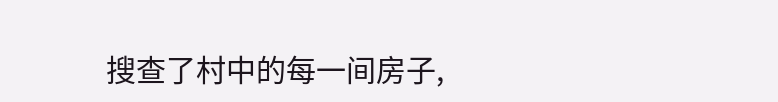搜查了村中的每一间房子,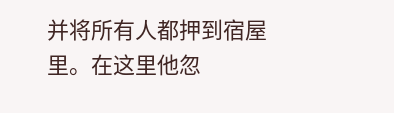并将所有人都押到宿屋里。在这里他忽